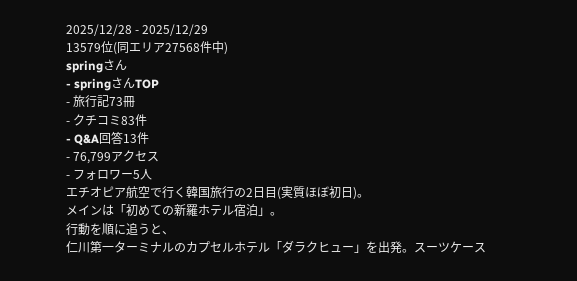2025/12/28 - 2025/12/29
13579位(同エリア27568件中)
springさん
- springさんTOP
- 旅行記73冊
- クチコミ83件
- Q&A回答13件
- 76,799アクセス
- フォロワー5人
エチオピア航空で行く韓国旅行の2日目(実質ほぼ初日)。
メインは「初めての新羅ホテル宿泊」。
行動を順に追うと、
仁川第一ターミナルのカプセルホテル「ダラクヒュー」を出発。スーツケース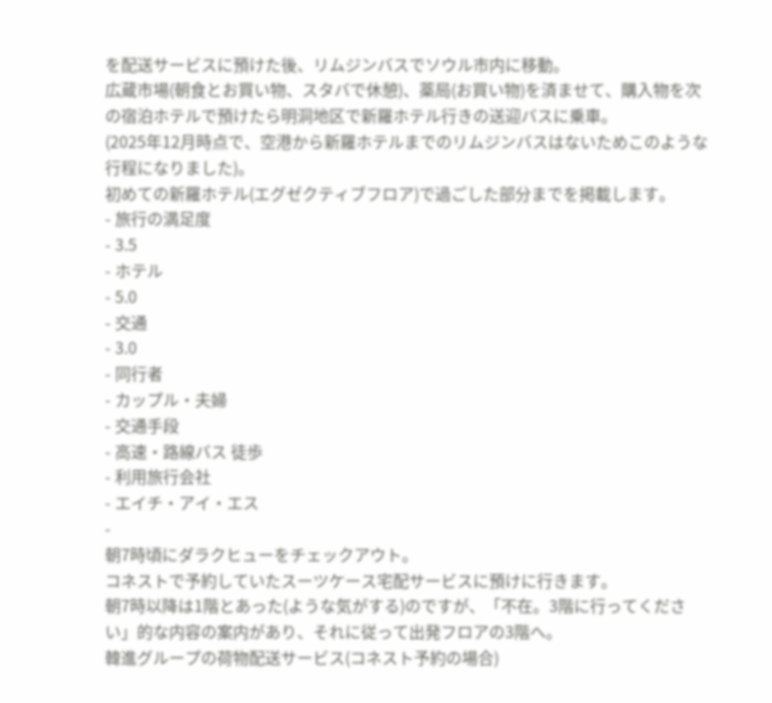を配送サービスに預けた後、リムジンバスでソウル市内に移動。
広蔵市場(朝食とお買い物、スタバで休憩)、薬局(お買い物)を済ませて、購入物を次の宿泊ホテルで預けたら明洞地区で新羅ホテル行きの送迎バスに乗車。
(2025年12月時点で、空港から新羅ホテルまでのリムジンバスはないためこのような行程になりました)。
初めての新羅ホテル(エグゼクティブフロア)で過ごした部分までを掲載します。
- 旅行の満足度
- 3.5
- ホテル
- 5.0
- 交通
- 3.0
- 同行者
- カップル・夫婦
- 交通手段
- 高速・路線バス 徒歩
- 利用旅行会社
- エイチ・アイ・エス
-
朝7時頃にダラクヒューをチェックアウト。
コネストで予約していたスーツケース宅配サービスに預けに行きます。
朝7時以降は1階とあった(ような気がする)のですが、「不在。3階に行ってください」的な内容の案内があり、それに従って出発フロアの3階へ。
韓進グループの荷物配送サービス(コネスト予約の場合)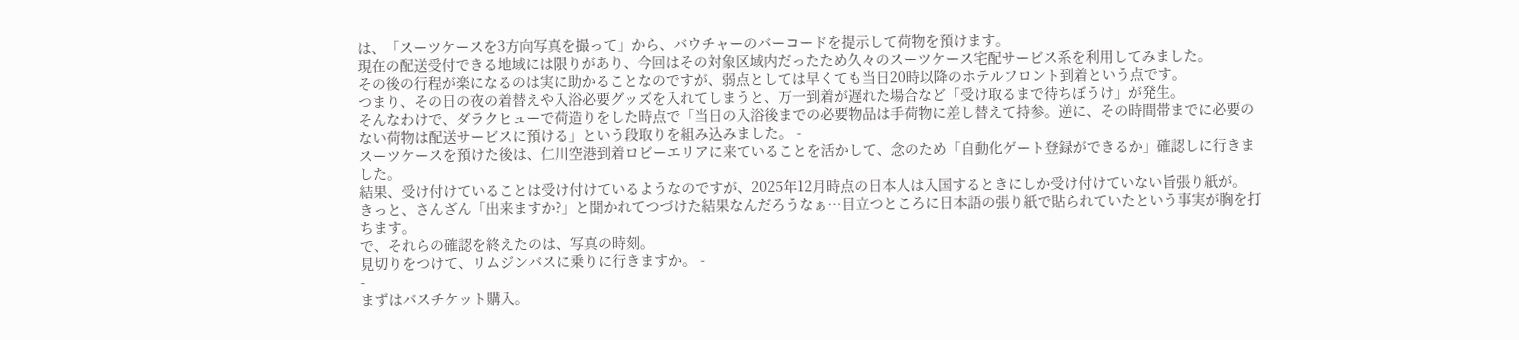は、「スーツケースを3方向写真を撮って」から、バウチャーのバーコードを提示して荷物を預けます。
現在の配送受付できる地域には限りがあり、今回はその対象区域内だったため久々のスーツケース宅配サービス系を利用してみました。
その後の行程が楽になるのは実に助かることなのですが、弱点としては早くても当日20時以降のホテルフロント到着という点です。
つまり、その日の夜の着替えや入浴必要グッズを入れてしまうと、万一到着が遅れた場合など「受け取るまで待ちぼうけ」が発生。
そんなわけで、ダラクヒューで荷造りをした時点で「当日の入浴後までの必要物品は手荷物に差し替えて持参。逆に、その時間帯までに必要のない荷物は配送サービスに預ける」という段取りを組み込みました。 -
スーツケースを預けた後は、仁川空港到着ロビーエリアに来ていることを活かして、念のため「自動化ゲート登録ができるか」確認しに行きました。
結果、受け付けていることは受け付けているようなのですが、2025年12月時点の日本人は入国するときにしか受け付けていない旨張り紙が。
きっと、さんざん「出来ますか?」と聞かれてつづけた結果なんだろうなぁ…目立つところに日本語の張り紙で貼られていたという事実が胸を打ちます。
で、それらの確認を終えたのは、写真の時刻。
見切りをつけて、リムジンバスに乗りに行きますか。 -
-
まずはバスチケット購入。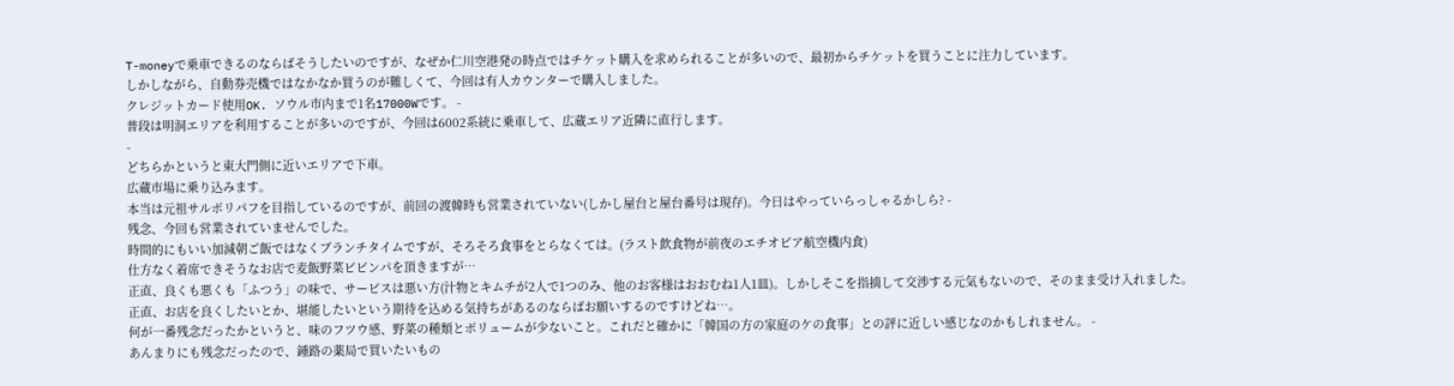T-moneyで乗車できるのならばそうしたいのですが、なぜか仁川空港発の時点ではチケット購入を求められることが多いので、最初からチケットを買うことに注力しています。
しかしながら、自動券売機ではなかなか買うのが難しくて、今回は有人カウンターで購入しました。
クレジットカード使用OK. ソウル市内まで1名17000Wです。 -
普段は明洞エリアを利用することが多いのですが、今回は6002系統に乗車して、広蔵エリア近隣に直行します。
-
どちらかというと東大門側に近いエリアで下車。
広蔵市場に乗り込みます。
本当は元祖サルポリパフを目指しているのですが、前回の渡韓時も営業されていない(しかし屋台と屋台番号は現存)。今日はやっていらっしゃるかしら? -
残念、今回も営業されていませんでした。
時間的にもいい加減朝ご飯ではなくブランチタイムですが、そろそろ食事をとらなくては。(ラスト飲食物が前夜のエチオピア航空機内食)
仕方なく着席できそうなお店で麦飯野菜ビビンパを頂きますが…
正直、良くも悪くも「ふつう」の味で、サービスは悪い方(汁物とキムチが2人で1つのみ、他のお客様はおおむね1人1皿)。しかしそこを指摘して交渉する元気もないので、そのまま受け入れました。
正直、お店を良くしたいとか、堪能したいという期待を込める気持ちがあるのならばお願いするのですけどね…。
何が一番残念だったかというと、味のフツウ感、野菜の種類とボリュームが少ないこと。これだと確かに「韓国の方の家庭のケの食事」との評に近しい感じなのかもしれません。 -
あんまりにも残念だったので、鍾路の薬局で買いたいもの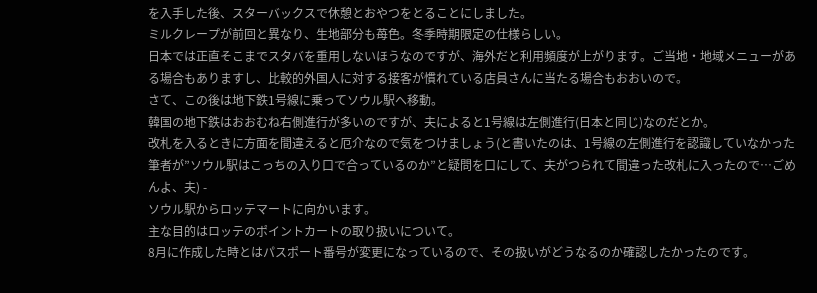を入手した後、スターバックスで休憩とおやつをとることにしました。
ミルクレープが前回と異なり、生地部分も苺色。冬季時期限定の仕様らしい。
日本では正直そこまでスタバを重用しないほうなのですが、海外だと利用頻度が上がります。ご当地・地域メニューがある場合もありますし、比較的外国人に対する接客が慣れている店員さんに当たる場合もおおいので。
さて、この後は地下鉄1号線に乗ってソウル駅へ移動。
韓国の地下鉄はおおむね右側進行が多いのですが、夫によると1号線は左側進行(日本と同じ)なのだとか。
改札を入るときに方面を間違えると厄介なので気をつけましょう(と書いたのは、1号線の左側進行を認識していなかった筆者が”ソウル駅はこっちの入り口で合っているのか”と疑問を口にして、夫がつられて間違った改札に入ったので…ごめんよ、夫) -
ソウル駅からロッテマートに向かいます。
主な目的はロッテのポイントカートの取り扱いについて。
8月に作成した時とはパスポート番号が変更になっているので、その扱いがどうなるのか確認したかったのです。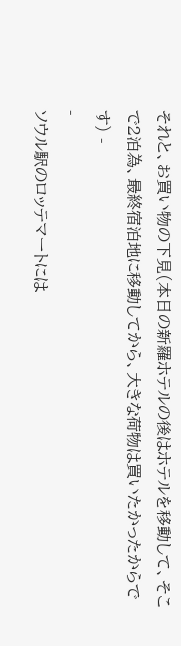それと、お買い物の下見(本日の新羅ホテルの後はホテルを移動して、そこで2泊為、最終宿泊地に移動してから、大きな荷物は買いたかったからです) -
-
ソウル駅のロッテマートには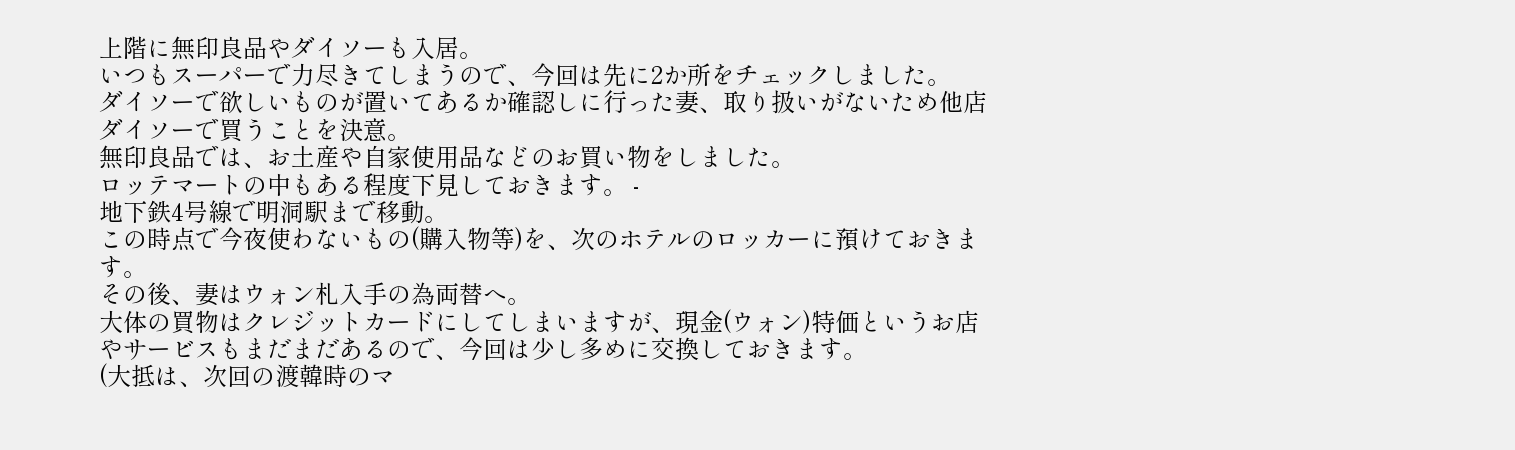上階に無印良品やダイソーも入居。
いつもスーパーで力尽きてしまうので、今回は先に2か所をチェックしました。
ダイソーで欲しいものが置いてあるか確認しに行った妻、取り扱いがないため他店ダイソーで買うことを決意。
無印良品では、お土産や自家使用品などのお買い物をしました。
ロッテマートの中もある程度下見しておきます。 -
地下鉄4号線で明洞駅まで移動。
この時点で今夜使わないもの(購入物等)を、次のホテルのロッカーに預けておきます。
その後、妻はウォン札入手の為両替へ。
大体の買物はクレジットカードにしてしまいますが、現金(ウォン)特価というお店やサービスもまだまだあるので、今回は少し多めに交換しておきます。
(大抵は、次回の渡韓時のマ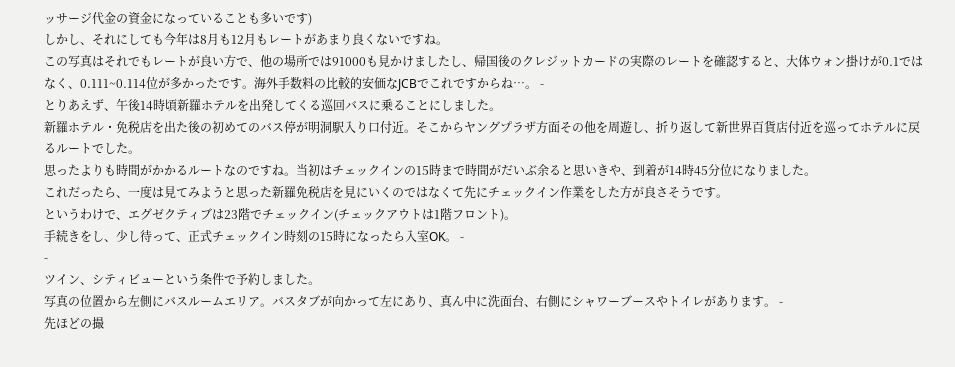ッサージ代金の資金になっていることも多いです)
しかし、それにしても今年は8月も12月もレートがあまり良くないですね。
この写真はそれでもレートが良い方で、他の場所では91000も見かけましたし、帰国後のクレジットカードの実際のレートを確認すると、大体ウォン掛けが0.1ではなく、0.111~0.114位が多かったです。海外手数料の比較的安価なJCBでこれですからね…。 -
とりあえず、午後14時頃新羅ホテルを出発してくる巡回バスに乗ることにしました。
新羅ホテル・免税店を出た後の初めてのバス停が明洞駅入り口付近。そこからヤングプラザ方面その他を周遊し、折り返して新世界百貨店付近を巡ってホテルに戻るルートでした。
思ったよりも時間がかかるルートなのですね。当初はチェックインの15時まで時間がだいぶ余ると思いきや、到着が14時45分位になりました。
これだったら、一度は見てみようと思った新羅免税店を見にいくのではなくて先にチェックイン作業をした方が良さそうです。
というわけで、エグゼクティブは23階でチェックイン(チェックアウトは1階フロント)。
手続きをし、少し待って、正式チェックイン時刻の15時になったら入室OK。 -
-
ツイン、シティビューという条件で予約しました。
写真の位置から左側にバスルームエリア。バスタブが向かって左にあり、真ん中に洗面台、右側にシャワーブースやトイレがあります。 -
先ほどの撮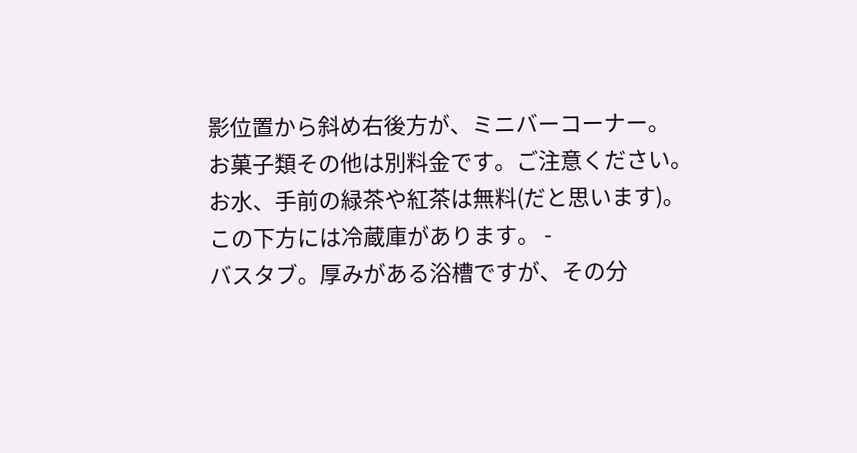影位置から斜め右後方が、ミニバーコーナー。
お菓子類その他は別料金です。ご注意ください。
お水、手前の緑茶や紅茶は無料(だと思います)。
この下方には冷蔵庫があります。 -
バスタブ。厚みがある浴槽ですが、その分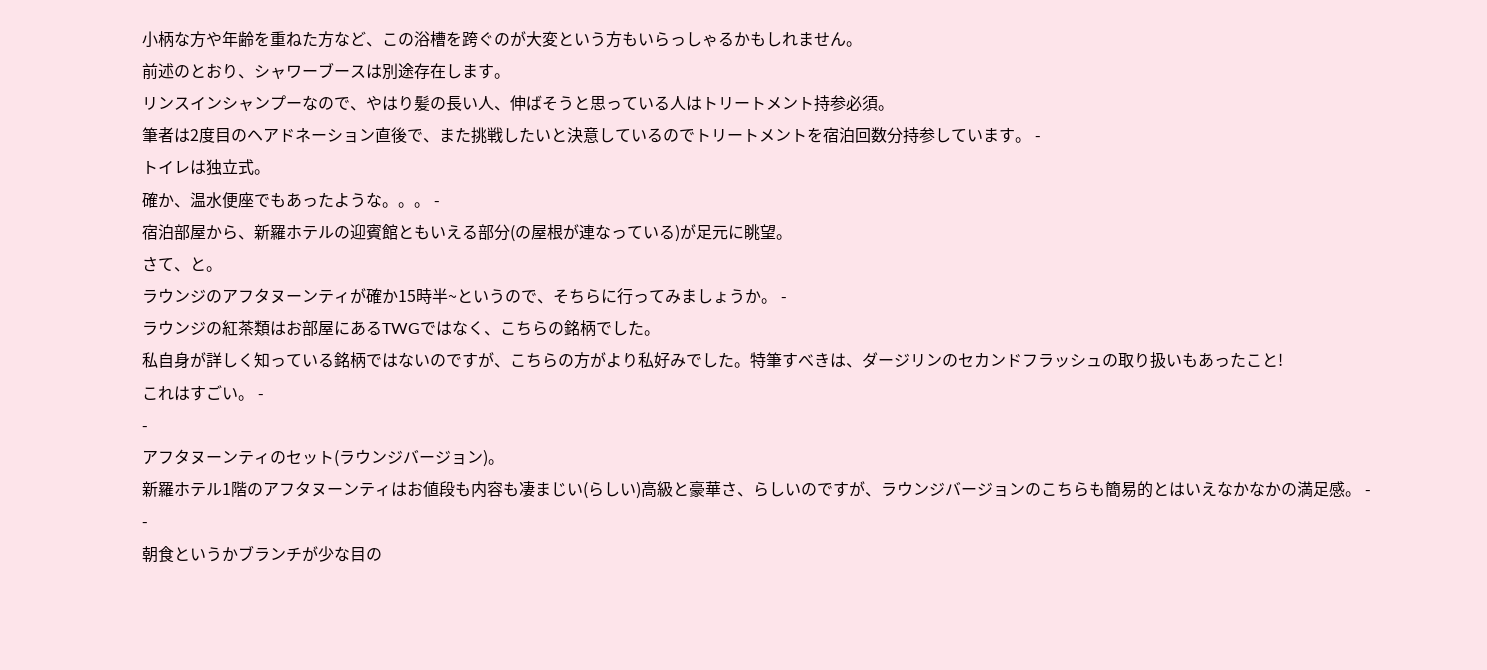小柄な方や年齢を重ねた方など、この浴槽を跨ぐのが大変という方もいらっしゃるかもしれません。
前述のとおり、シャワーブースは別途存在します。
リンスインシャンプーなので、やはり髪の長い人、伸ばそうと思っている人はトリートメント持参必須。
筆者は2度目のヘアドネーション直後で、また挑戦したいと決意しているのでトリートメントを宿泊回数分持参しています。 -
トイレは独立式。
確か、温水便座でもあったような。。。 -
宿泊部屋から、新羅ホテルの迎賓館ともいえる部分(の屋根が連なっている)が足元に眺望。
さて、と。
ラウンジのアフタヌーンティが確か15時半~というので、そちらに行ってみましょうか。 -
ラウンジの紅茶類はお部屋にあるTWGではなく、こちらの銘柄でした。
私自身が詳しく知っている銘柄ではないのですが、こちらの方がより私好みでした。特筆すべきは、ダージリンのセカンドフラッシュの取り扱いもあったこと!
これはすごい。 -
-
アフタヌーンティのセット(ラウンジバージョン)。
新羅ホテル1階のアフタヌーンティはお値段も内容も凄まじい(らしい)高級と豪華さ、らしいのですが、ラウンジバージョンのこちらも簡易的とはいえなかなかの満足感。 -
-
朝食というかブランチが少な目の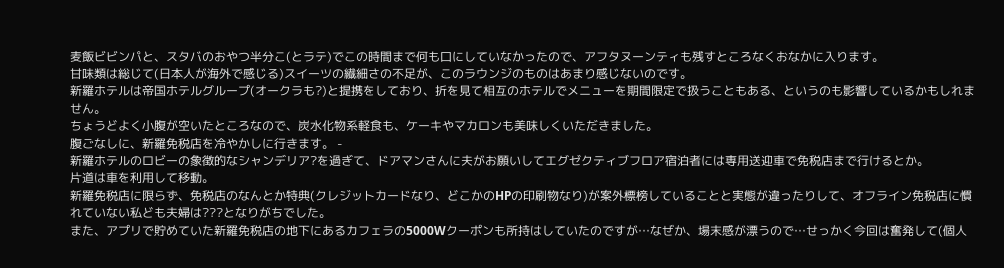麦飯ビビンパと、スタバのおやつ半分こ(とラテ)でこの時間まで何も口にしていなかったので、アフタヌーンティも残すところなくおなかに入ります。
甘味類は総じて(日本人が海外で感じる)スイーツの繊細さの不足が、このラウンジのものはあまり感じないのです。
新羅ホテルは帝国ホテルグループ(オークラも?)と提携をしており、折を見て相互のホテルでメニューを期間限定で扱うこともある、というのも影響しているかもしれません。
ちょうどよく小腹が空いたところなので、炭水化物系軽食も、ケーキやマカロンも美味しくいただきました。
腹ごなしに、新羅免税店を冷やかしに行きます。 -
新羅ホテルのロビーの象徴的なシャンデリア?を過ぎて、ドアマンさんに夫がお願いしてエグゼクティブフロア宿泊者には専用送迎車で免税店まで行けるとか。
片道は車を利用して移動。
新羅免税店に限らず、免税店のなんとか特典(クレジットカードなり、どこかのHPの印刷物なり)が案外標榜していることと実態が違ったりして、オフライン免税店に慣れていない私ども夫婦は???となりがちでした。
また、アプリで貯めていた新羅免税店の地下にあるカフェラの5000Wクーポンも所持はしていたのですが…なぜか、場末感が漂うので…せっかく今回は奮発して(個人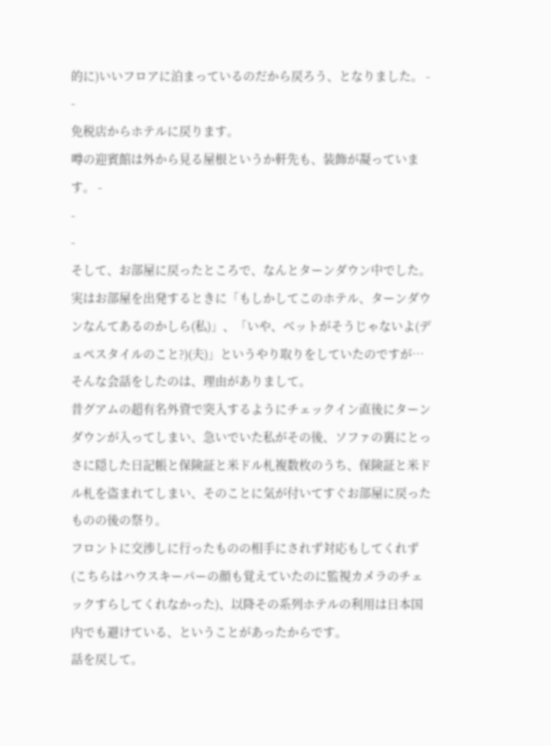的に)いいフロアに泊まっているのだから戻ろう、となりました。 -
-
免税店からホテルに戻ります。
噂の迎賓館は外から見る屋根というか軒先も、装飾が凝っています。 -
-
-
そして、お部屋に戻ったところで、なんとターンダウン中でした。
実はお部屋を出発するときに「もしかしてこのホテル、ターンダウンなんてあるのかしら(私)」、「いや、ベットがそうじゃないよ(デュペスタイルのこと?)(夫)」というやり取りをしていたのですが…
そんな会話をしたのは、理由がありまして。
昔グアムの超有名外資で突入するようにチェックイン直後にターンダウンが入ってしまい、急いでいた私がその後、ソファの裏にとっさに隠した日記帳と保険証と米ドル札複数枚のうち、保険証と米ドル札を盗まれてしまい、そのことに気が付いてすぐお部屋に戻ったものの後の祭り。
フロントに交渉しに行ったものの相手にされず対応もしてくれず(こちらはハウスキーパーの顔も覚えていたのに監視カメラのチェックすらしてくれなかった)、以降その系列ホテルの利用は日本国内でも避けている、ということがあったからです。
話を戻して。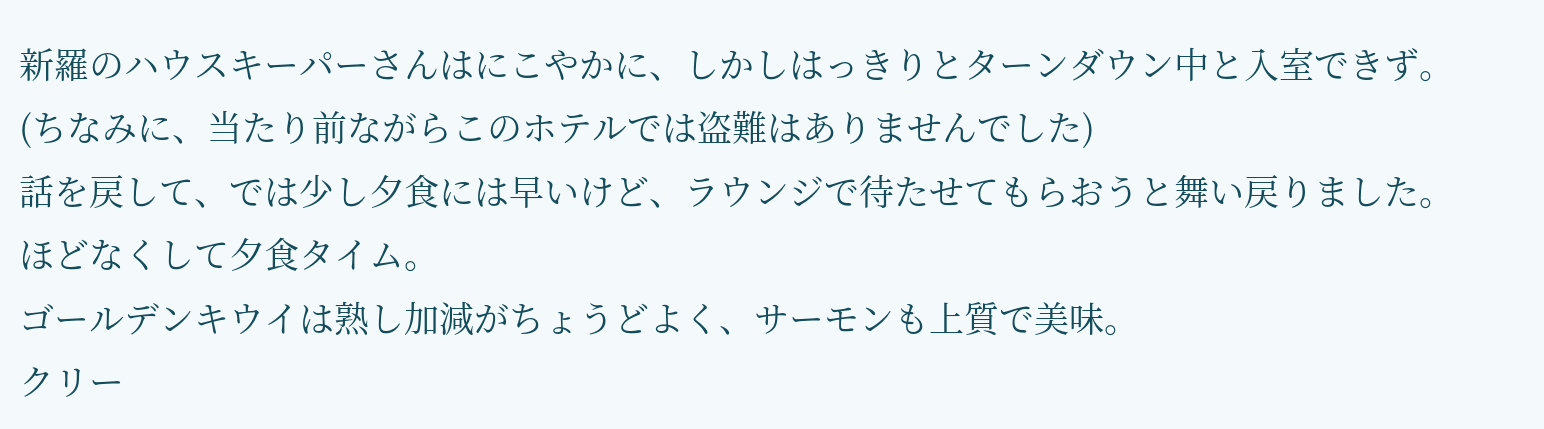新羅のハウスキーパーさんはにこやかに、しかしはっきりとターンダウン中と入室できず。
(ちなみに、当たり前ながらこのホテルでは盗難はありませんでした)
話を戻して、では少し夕食には早いけど、ラウンジで待たせてもらおうと舞い戻りました。
ほどなくして夕食タイム。
ゴールデンキウイは熟し加減がちょうどよく、サーモンも上質で美味。
クリー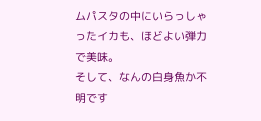ムパスタの中にいらっしゃったイカも、ほどよい弾力で美味。
そして、なんの白身魚か不明です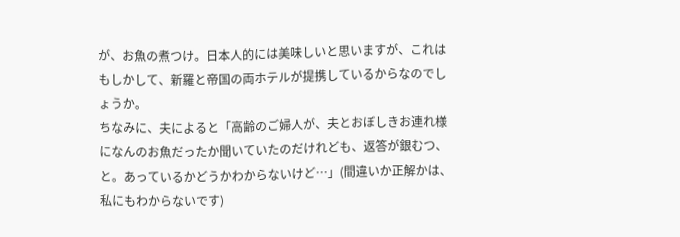が、お魚の煮つけ。日本人的には美味しいと思いますが、これはもしかして、新羅と帝国の両ホテルが提携しているからなのでしょうか。
ちなみに、夫によると「高齢のご婦人が、夫とおぼしきお連れ様になんのお魚だったか聞いていたのだけれども、返答が銀むつ、と。あっているかどうかわからないけど…」(間違いか正解かは、私にもわからないです)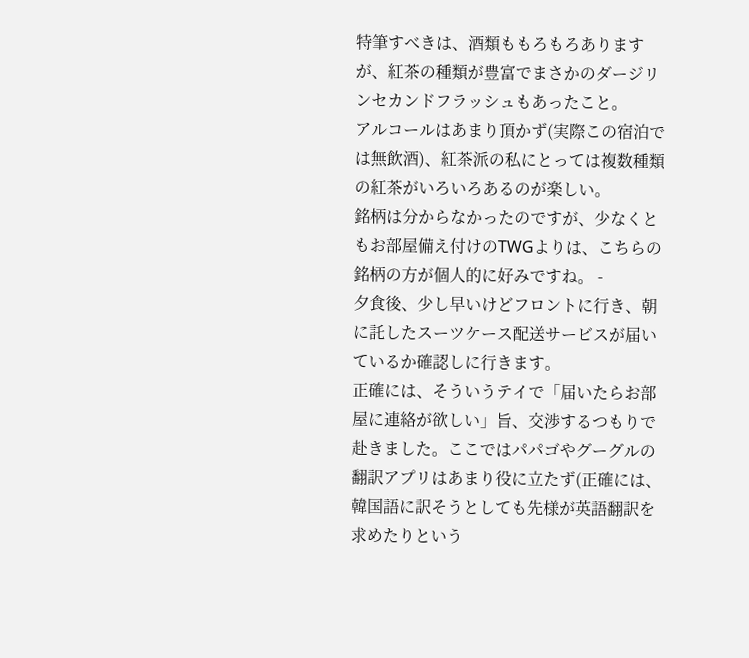特筆すべきは、酒類ももろもろありますが、紅茶の種類が豊富でまさかのダージリンセカンドフラッシュもあったこと。
アルコールはあまり頂かず(実際この宿泊では無飲酒)、紅茶派の私にとっては複数種類の紅茶がいろいろあるのが楽しい。
銘柄は分からなかったのですが、少なくともお部屋備え付けのTWGよりは、こちらの銘柄の方が個人的に好みですね。 -
夕食後、少し早いけどフロントに行き、朝に託したスーツケース配送サービスが届いているか確認しに行きます。
正確には、そういうテイで「届いたらお部屋に連絡が欲しい」旨、交渉するつもりで赴きました。ここではパパゴやグーグルの翻訳アプリはあまり役に立たず(正確には、韓国語に訳そうとしても先様が英語翻訳を求めたりという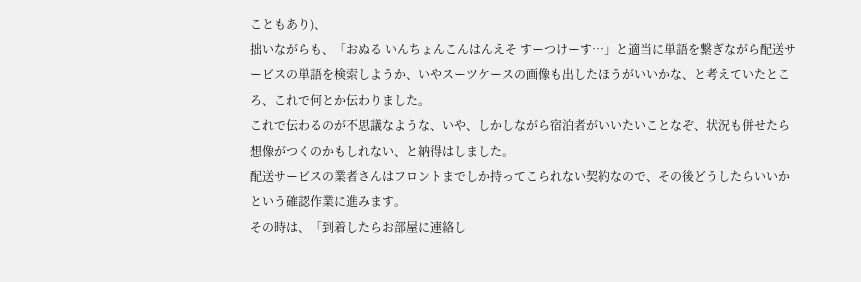こともあり)、
拙いながらも、「おぬる いんちょんこんはんえそ すーつけーす…」と適当に単語を繋ぎながら配送サービスの単語を検索しようか、いやスーツケースの画像も出したほうがいいかな、と考えていたところ、これで何とか伝わりました。
これで伝わるのが不思議なような、いや、しかしながら宿泊者がいいたいことなぞ、状況も併せたら想像がつくのかもしれない、と納得はしました。
配送サービスの業者さんはフロントまでしか持ってこられない契約なので、その後どうしたらいいかという確認作業に進みます。
その時は、「到着したらお部屋に連絡し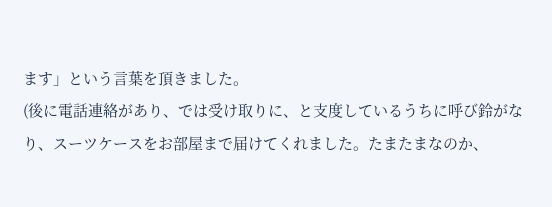ます」という言葉を頂きました。
(後に電話連絡があり、では受け取りに、と支度しているうちに呼び鈴がなり、スーツケースをお部屋まで届けてくれました。たまたまなのか、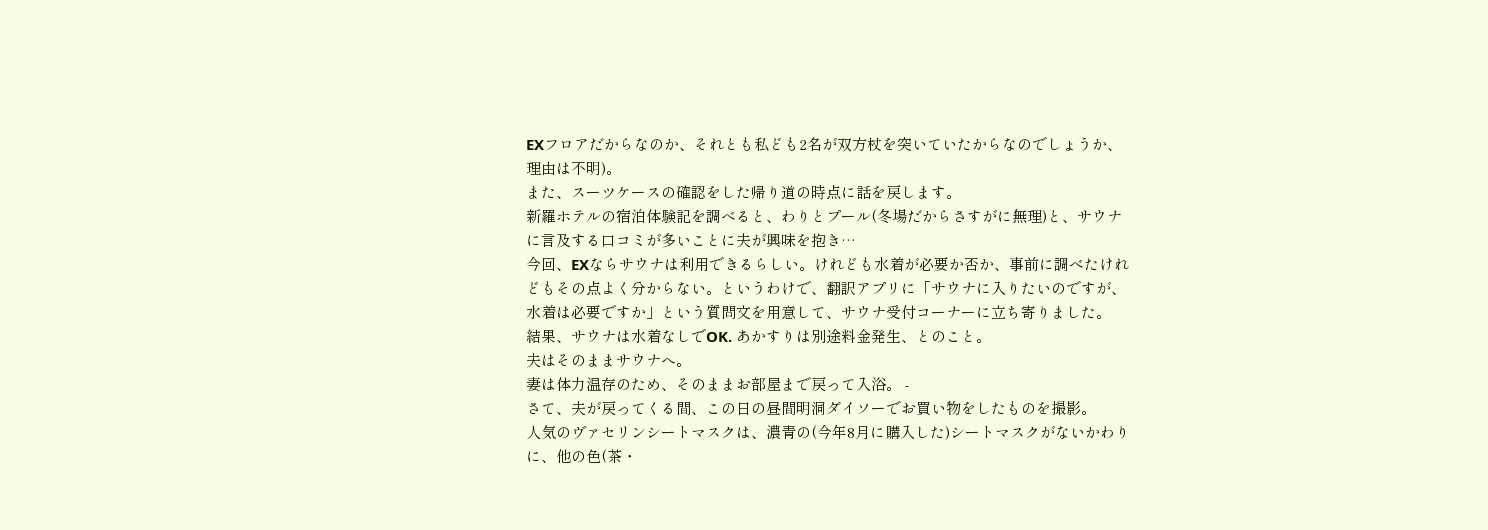EXフロアだからなのか、それとも私ども2名が双方杖を突いていたからなのでしょうか、理由は不明)。
また、スーツケースの確認をした帰り道の時点に話を戻します。
新羅ホテルの宿泊体験記を調べると、わりとプール(冬場だからさすがに無理)と、サウナに言及する口コミが多いことに夫が興味を抱き…
今回、EXならサウナは利用できるらしい。けれども水着が必要か否か、事前に調べたけれどもその点よく分からない。というわけで、翻訳アプリに「サウナに入りたいのですが、水着は必要ですか」という質問文を用意して、サウナ受付コーナーに立ち寄りました。
結果、サウナは水着なしでOK. あかすりは別途料金発生、とのこと。
夫はそのままサウナへ。
妻は体力温存のため、そのままお部屋まで戻って入浴。 -
さて、夫が戻ってくる間、この日の昼間明洞ダイソーでお買い物をしたものを撮影。
人気のヴァセリンシートマスクは、濃青の(今年8月に購入した)シートマスクがないかわりに、他の色(茶・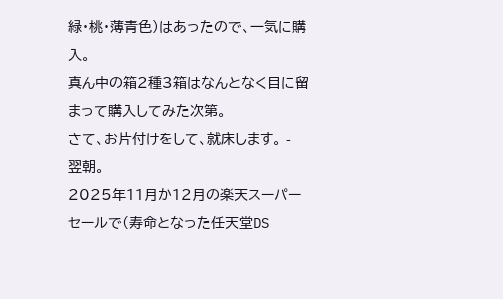緑・桃・薄青色)はあったので、一気に購入。
真ん中の箱2種3箱はなんとなく目に留まって購入してみた次第。
さて、お片付けをして、就床します。 -
翌朝。
2025年11月か12月の楽天スーパーセールで(寿命となった任天堂DS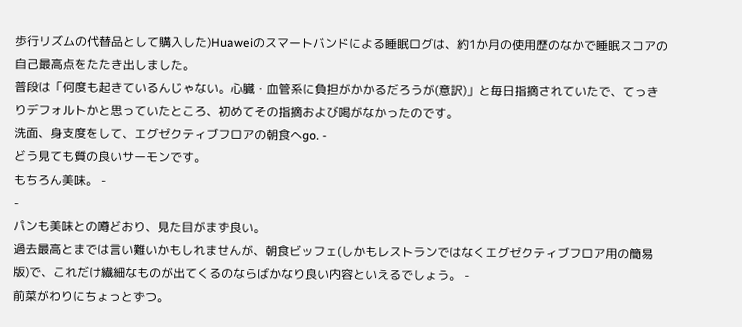歩行リズムの代替品として購入した)Huaweiのスマートバンドによる睡眠ログは、約1か月の使用歴のなかで睡眠スコアの自己最高点をたたき出しました。
普段は「何度も起きているんじゃない。心臓・血管系に負担がかかるだろうが(意訳)」と毎日指摘されていたで、てっきりデフォルトかと思っていたところ、初めてその指摘および喝がなかったのです。
洗面、身支度をして、エグゼクティブフロアの朝食へgo. -
どう見ても質の良いサーモンです。
もちろん美味。 -
-
パンも美味との噂どおり、見た目がまず良い。
過去最高とまでは言い難いかもしれませんが、朝食ビッフェ(しかもレストランではなくエグゼクティブフロア用の簡易版)で、これだけ繊細なものが出てくるのならばかなり良い内容といえるでしょう。 -
前菜がわりにちょっとずつ。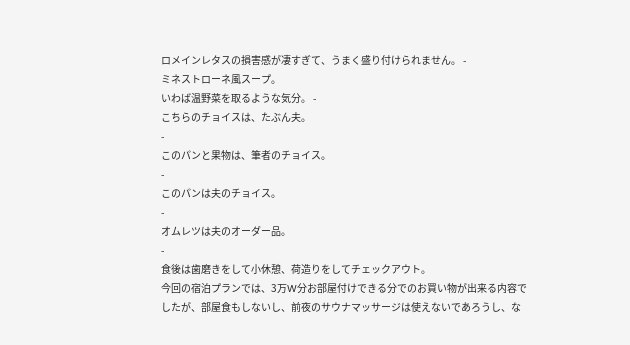ロメインレタスの損害感が凄すぎて、うまく盛り付けられません。 -
ミネストローネ風スープ。
いわば温野菜を取るような気分。 -
こちらのチョイスは、たぶん夫。
-
このパンと果物は、筆者のチョイス。
-
このパンは夫のチョイス。
-
オムレツは夫のオーダー品。
-
食後は歯磨きをして小休憩、荷造りをしてチェックアウト。
今回の宿泊プランでは、3万W分お部屋付けできる分でのお買い物が出来る内容でしたが、部屋食もしないし、前夜のサウナマッサージは使えないであろうし、な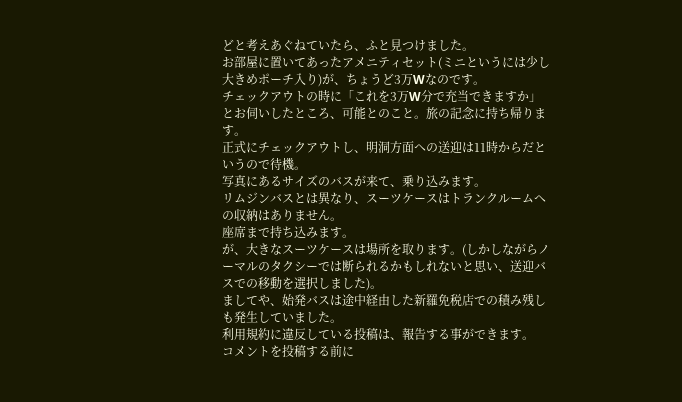どと考えあぐねていたら、ふと見つけました。
お部屋に置いてあったアメニティセット(ミニというには少し大きめポーチ入り)が、ちょうど3万Wなのです。
チェックアウトの時に「これを3万W分で充当できますか」とお伺いしたところ、可能とのこと。旅の記念に持ち帰ります。
正式にチェックアウトし、明洞方面への送迎は11時からだというので待機。
写真にあるサイズのバスが来て、乗り込みます。
リムジンバスとは異なり、スーツケースはトランクルームへの収納はありません。
座席まで持ち込みます。
が、大きなスーツケースは場所を取ります。(しかしながらノーマルのタクシーでは断られるかもしれないと思い、送迎バスでの移動を選択しました)。
ましてや、始発バスは途中経由した新羅免税店での積み残しも発生していました。
利用規約に違反している投稿は、報告する事ができます。
コメントを投稿する前に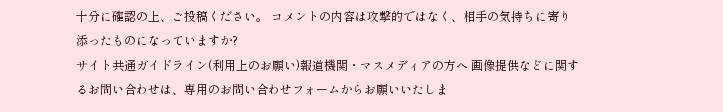十分に確認の上、ご投稿ください。 コメントの内容は攻撃的ではなく、相手の気持ちに寄り添ったものになっていますか?
サイト共通ガイドライン(利用上のお願い)報道機関・マスメディアの方へ 画像提供などに関するお問い合わせは、専用のお問い合わせフォームからお願いいたしま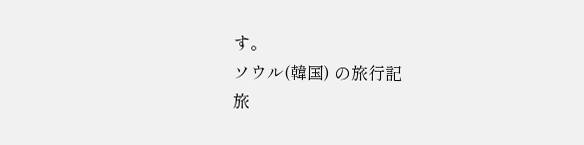す。
ソウル(韓国) の旅行記
旅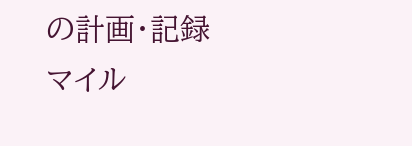の計画・記録
マイル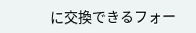に交換できるフォー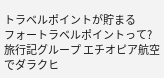トラベルポイントが貯まる
フォートラベルポイントって?
旅行記グループ エチオピア航空でダラクヒ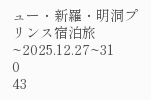ュー・新羅・明洞プリンス宿泊旅~2025.12.27~31
0
43